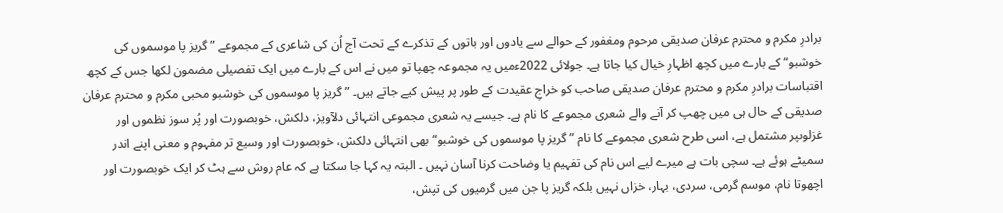برادرِ مکرم و محترم عرفان صدیقی مرحوم ومغفور کے حوالے سے یادوں اور باتوں کے تذکرے کے تحت آج اُن کی شاعری کے مجموعے ”گریز پا موسموں کی خوشبو“ کے بارے میں کچھ اظہارِ خیال کیا جاتا ہے۔ جولائی 2022ءمیں یہ مجموعہ چھپا تو میں نے اس کے بارے میں ایک تفصیلی مضمون لکھا جس کے کچھ اقتباسات برادرِ مکرم و محترم عرفان صدیقی صاحب کو خراجِ عقیدت کے طور پر پیش کیے جاتے ہیں۔ ”گریز پا موسموں کی خوشبو محبی مکرم و محترم عرفان صدیقی کے حال ہی میں چھپ کر آنے والے شعری مجموعے کا نام ہے۔ جیسے یہ شعری مجموعی انتہائی دلآویز، دلکش، خوبصورت اور پُر سوز نظموں اور غزلوںپر مشتمل ہے، اسی طرح شعری مجموعے کا نام ”گریز پا موسموں کی خوشبو“ بھی انتہائی دلکش، خوبصورت اور وسیع تر مفہوم و معنی اپنے اندر سمیٹے ہوئے ہے۔ سچی بات ہے میرے لیے اس نام کی تفہیم یا وضاحت کرنا آسان نہیں ۔ البتہ یہ کہا جا سکتا ہے کہ عام روش سے ہٹ کر ایک خوبصورت اور اچھوتا نام، موسم گرمی، سردی، بہار، خزاں نہیں بلکہ گریز پا جن میں گرمیوں کی تپش،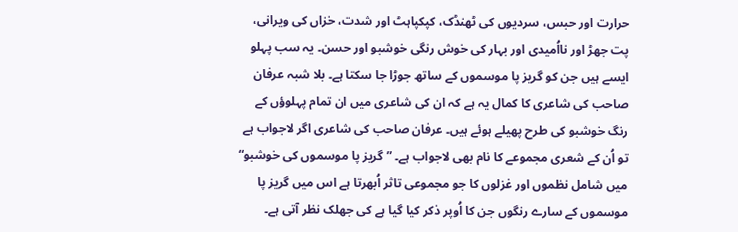حرارت اور حبس، سردیوں کی ٹھنڈک، کپکپاہٹ اور شدت، خزاں کی ویرانی، پت جھڑ اور نااُمیدی اور بہار کی خوش رنگی خوشبو اور حسن۔ یہ سب پہلو ایسے ہیں جن کو گریز پا موسموں کے ساتھ جوڑا جا سکتا ہے۔ بلا شبہ عرفان صاحب کی شاعری کا کمال یہ ہے کہ ان کی شاعری میں ان تمام پہلوؤں کے رنگ خوشبو کی طرح پھیلے ہوئے ہیں۔ عرفان صاحب کی شاعری اگر لاجواب ہے تو اُن کے شعری مجموعے کا نام بھی لاجواب ہے۔ ”گریز پا موسموں کی خوشبو“ میں شامل نظموں اور غزلوں کا جو مجموعی تاثر اُبھرتا ہے اس میں گریز پا موسموں کے سارے رنگوں جن کا اُوپر ذکر کیا گیا ہے کی جھلک نظر آتی ہے۔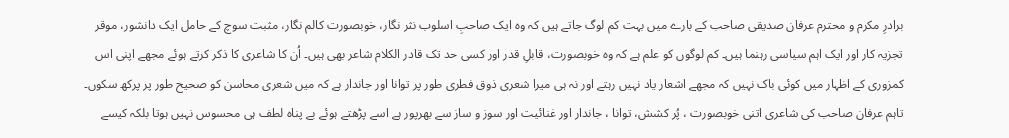برادرِ مکرم و محترم عرفان صدیقی صاحب کے بارے میں بہت کم لوگ جاتے ہیں کہ وہ ایک صاحبِ اسلوب نثر نگار، خوبصورت کالم نگار، مثبت سوچ کے حامل ایک دانشور، موقر تجزیہ کار اور ایک اہم سیاسی رہنما ہیں۔ کم لوگوں کو علم ہے کہ وہ خوبصورت، قابلِ قدر اور کسی حد تک قادر الکلام شاعر بھی ہیں۔ اُن کا شاعری کا ذکر کرتے ہوئے مجھے اپنی اس کمزوری کے اظہار میں کوئی باک نہیں کہ مجھے اشعار یاد نہیں رہتے اور نہ ہی میرا شعری ذوق فطری طور پر توانا اور جاندار ہے کہ میں شعری محاسن کو صحیح طور پر پرکھ سکوں۔ تاہم عرفان صاحب کی شاعری اتنی خوبصورت ، پُر کشش، توانا ، جاندار اور غنائیت اور سوز و ساز سے بھرپور ہے اسے پڑھتے ہوئے بے پناہ لطف ہی محسوس نہیں ہوتا بلکہ کیسے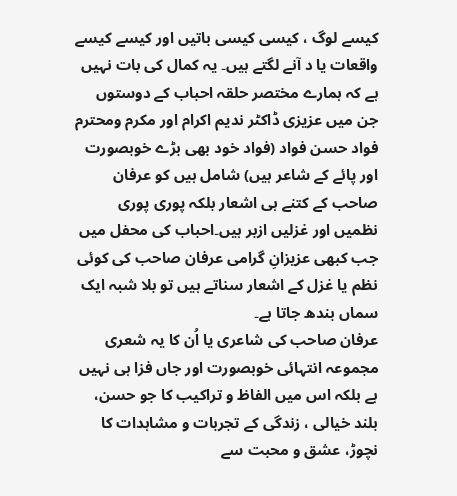کیسے لوگ ، کیسی کیسی باتیں اور کیسے کیسے واقعات یا د آنے لگتے ہیں۔ یہ کمال کی بات نہیں ہے کہ ہمارے مختصر حلقہ احباب کے دوستوں جن میں عزیزی ڈاکٹر ندیم اکرام اور مکرم ومحترم فواد حسن فواد (فواد خود بھی بڑے خوبصورت اور پائے کے شاعر ہیں) شامل ہیں کو عرفان صاحب کے کتنے ہی اشعار بلکہ پوری پوری نظمیں اور غزلیں ازبر ہیں۔احباب کی محفل میں جب کبھی عزیزانِ گرامی عرفان صاحب کی کوئی نظم یا غزل کے اشعار سناتے ہیں تو بلا شبہ ایک سماں بندھ جاتا ہے۔
عرفان صاحب کی شاعری یا اُن کا یہ شعری مجموعہ انتہائی خوبصورت اور جاں فزا ہی نہیں ہے بلکہ اس میں الفاظ و تراکیب کا جو حسن، بلند خیالی ، زندگی کے تجربات و مشاہدات کا نچوڑ، عشق و محبت سے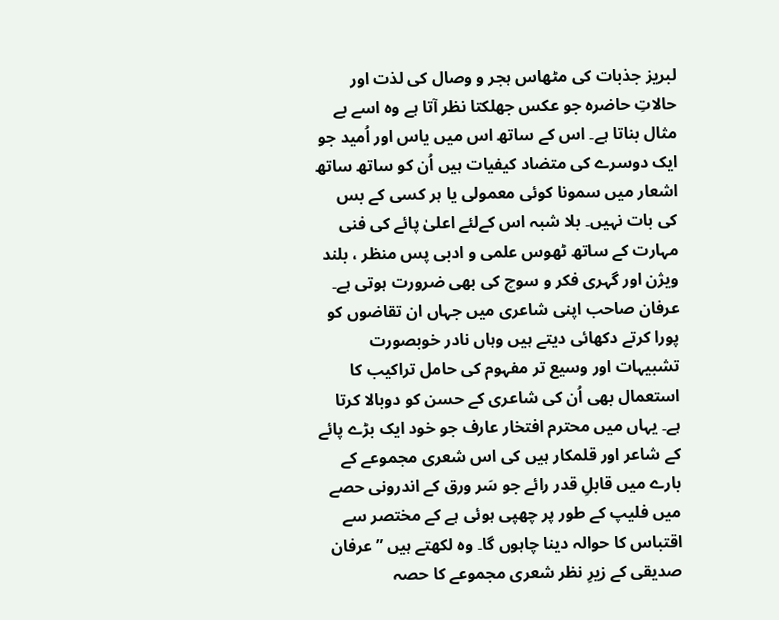لبریز جذبات کی مٹھاس ہجر و وصال کی لذت اور حالاتِ حاضرہ جو عکس جھلکتا نظر آتا ہے وہ اسے بے مثال بناتا ہے۔ اس کے ساتھ اس میں یاس اور اُمید جو ایک دوسرے کی متضاد کیفیات ہیں اُن کو ساتھ ساتھ اشعار میں سمونا کوئی معمولی یا ہر کسی کے بس کی بات نہیں۔ بلا شبہ اس کےلئے اعلیٰ پائے کی فنی مہارت کے ساتھ ٹھوس علمی و ادبی پس منظر ، بلند ویژن اور گہری فکر و سوچ کی بھی ضرورت ہوتی ہے۔ عرفان صاحب اپنی شاعری میں جہاں ان تقاضوں کو پورا کرتے دکھائی دیتے ہیں وہاں نادر خوبصورت تشبیہات اور وسیع تر مفہوم کی حامل تراکیب کا استعمال بھی اُن کی شاعری کے حسن کو دوبالا کرتا ہے۔ یہاں میں محترم افتخار عارف جو خود ایک بڑے پائے کے شاعر اور قلمکار ہیں کی اس شعری مجموعے کے بارے میں قابلِ قدر رائے جو سَر ورق کے اندرونی حصے میں فلیپ کے طور پر چھپی ہوئی ہے کے مختصر سے اقتباس کا حوالہ دینا چاہوں گا۔ وہ لکھتے ہیں ”عرفان صدیقی کے زیرِ نظر شعری مجموعے کا حصہ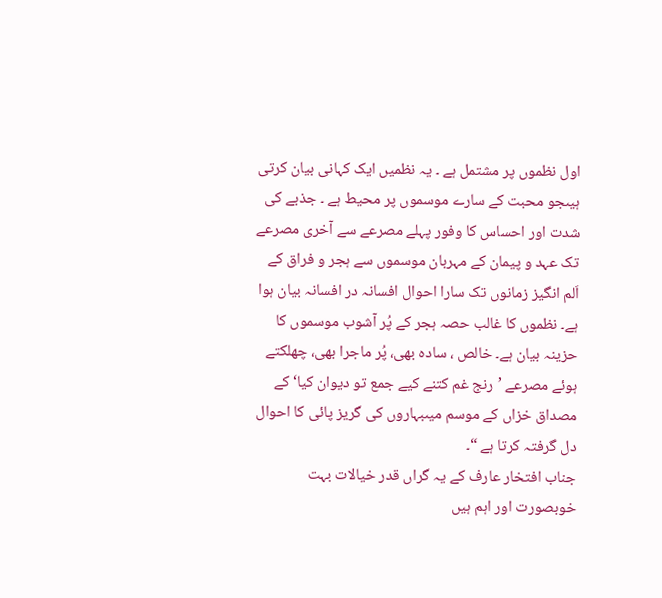اول نظموں پر مشتمل ہے ۔ یہ نظمیں ایک کہانی بیان کرتی ہیںجو محبت کے سارے موسموں پر محیط ہے ۔ جذبے کی شدت اور احساس کا وفور پہلے مصرعے سے آخری مصرعے تک عہد و پیمان کے مہربان موسموں سے ہجر و فراق کے اَلم انگیز زمانوں تک سارا احوال افسانہ در افسانہ بیان ہوا ہے۔ نظموں کا غالب حصہ ہجر کے پُر آشوب موسموں کا حزینہ بیان ہے۔ خالص ، سادہ بھی، پُر ماجرا بھی، چھلکتے ہوئے مصرعے ’رنج غم کتنے کیے جمع تو دیوان کیا‘ کے مصداق خزاں کے موسم میںبہاروں کی گریز پائی کا احوال دل گرفتہ کرتا ہے “۔
جناب افتخار عارف کے یہ گراں قدر خیالات بہت خوبصورت اور اہم ہیں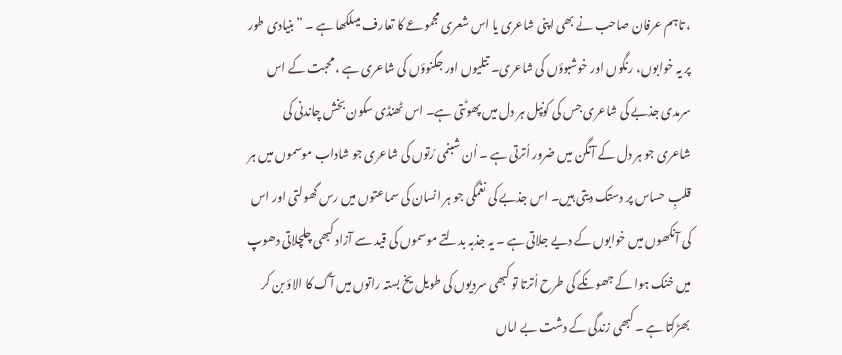، تاہم عرفان صاحب نے بھی اپنی شاعری یا اس شعری مجموعے کا تعارف میںلکھا ہے ۔ ”بنیادی طور پر یہ خوابوں، رنگوں اور خوشبوؤں کی شاعری۔ تتلیوں اور جگنوؤں کی شاعری ہے ، محبت کے اس سرمدی جذبے کی شاعری جس کی کونپل ہر دل میں پھوٹتی ہے۔ اس ٹھنڈی سکون بخش چاندنی کی شاعری جو ہر دل کے آنگن میں ضرور اُترتی ہے ۔ اُن شبنمی رُتوں کی شاعری جو شاداب موسموں میں ہر قلبِ حساس پر دستک دیتی ہیں۔ اس جذبے کی نغمگی جو ہر انسان کی سماعتوں میں رس گھولتی اور اس کی آنکھوں میں خوابوں کے دیے جلاتی ہے ۔ یہ جذبہ بدلتے موسموں کی قید سے آزاد کبھی چلچلاتی دھوپ میں خنک ہوا کے جھونکے کی طرح اُترتا تو کبھی سردیوں کی طویل یخ بستہ راتوں میں آگ کا الاؤ بن کر بھڑکتا ہے ۔ کبھی زندگی کے دشت بے اماں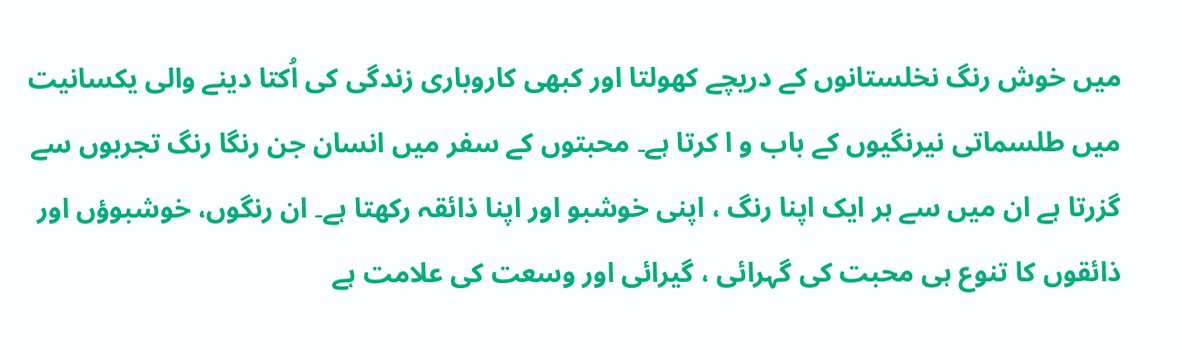میں خوش رنگ نخلستانوں کے دریچے کھولتا اور کبھی کاروباری زندگی کی اُکتا دینے والی یکسانیت میں طلسماتی نیرنگیوں کے باب و ا کرتا ہے۔ محبتوں کے سفر میں انسان جن رنگا رنگ تجربوں سے گزرتا ہے ان میں سے ہر ایک اپنا رنگ ، اپنی خوشبو اور اپنا ذائقہ رکھتا ہے۔ ان رنگوں، خوشبوؤں اور ذائقوں کا تنوع ہی محبت کی گہرائی ، گیرائی اور وسعت کی علامت ہے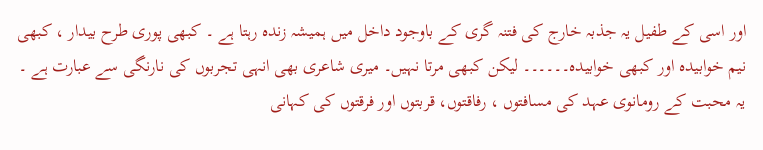اور اسی کے طفیل یہ جذبہ خارج کی فتنہ گری کے باوجود داخل میں ہمیشہ زندہ رہتا ہے ۔ کبھی پوری طرح بیدار ، کبھی نیم خوابیدہ اور کبھی خوابیدہ۔۔۔۔۔۔ لیکن کبھی مرتا نہیں۔ میری شاعری بھی انہی تجربوں کی نارنگی سے عبارت ہے ۔ یہ محبت کے رومانوی عہد کی مسافتوں ، رفاقتوں، قربتوں اور فرقتوں کی کہانی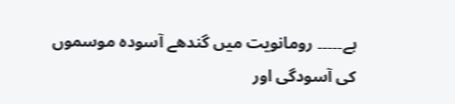ہے۔۔۔۔۔ رومانویت میں گندھے آسودہ موسموں کی آسودگی اور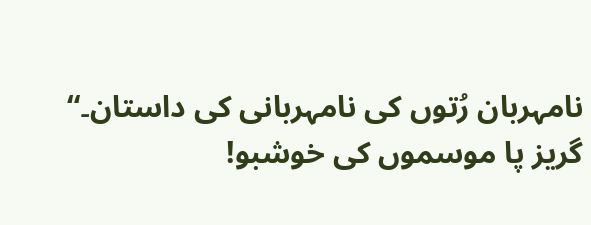نامہربان رُتوں کی نامہربانی کی داستان۔“
گریز پا موسموں کی خوشبو!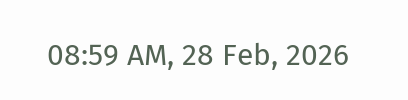08:59 AM, 28 Feb, 2026